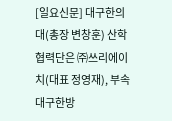[일요신문] 대구한의대(총장 변창훈) 산학협력단은 ㈜쓰리에이치(대표 정영재), 부속 대구한방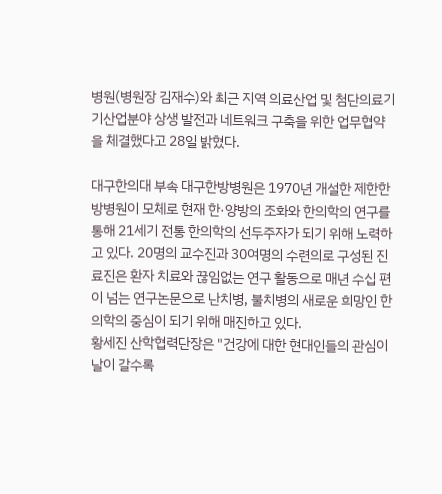병원(병원장 김재수)와 최근 지역 의료산업 및 첨단의료기기산업분야 상생 발전과 네트워크 구축을 위한 업무협약을 체결했다고 28일 밝혔다.

대구한의대 부속 대구한방병원은 1970년 개설한 제한한방병원이 모체로 현재 한·양방의 조화와 한의학의 연구를 통해 21세기 전통 한의학의 선두주자가 되기 위해 노력하고 있다. 20명의 교수진과 30여명의 수련의로 구성된 진료진은 환자 치료와 끊임없는 연구 활동으로 매년 수십 편이 넘는 연구논문으로 난치병, 불치병의 새로운 희망인 한의학의 중심이 되기 위해 매진하고 있다.
황세진 산학협력단장은 "건강에 대한 현대인들의 관심이 날이 갈수록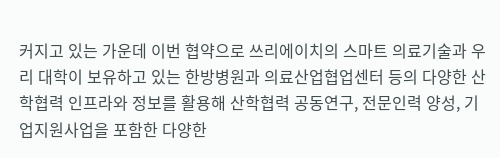커지고 있는 가운데 이번 협약으로 쓰리에이치의 스마트 의료기술과 우리 대학이 보유하고 있는 한방병원과 의료산업협업센터 등의 다양한 산학협력 인프라와 정보를 활용해 산학협력 공동연구, 전문인력 양성, 기업지원사업을 포함한 다양한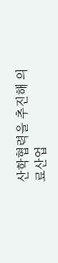산학협력을 추진해 의료산업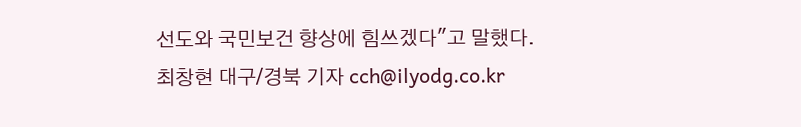선도와 국민보건 향상에 힘쓰겠다"고 말했다.
최창현 대구/경북 기자 cch@ilyodg.co.kr